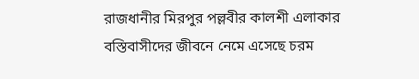রাজধানীর মিরপুর পল্লবীর কালশী এলাকার বস্তিবাসীদের জীবনে নেমে এসেছে চরম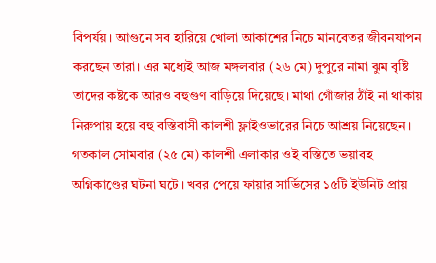বিপর্যয়। আগুনে সব হারিয়ে খোলা আকাশের নিচে মানবেতর জীবনযাপন করছেন তারা। এর মধ্যেই আজ মঙ্গলবার (২৬ মে) দুপুরে নামা ঝুম বৃষ্টি তাদের কষ্টকে আরও বহুগুণ বাড়িয়ে দিয়েছে। মাথা গোঁজার ঠাঁই না থাকায় নিরুপায় হয়ে বহু বস্তিবাসী কালশী ফ্লাইওভারের নিচে আশ্রয় নিয়েছেন।
গতকাল সোমবার (২৫ মে) কালশী এলাকার ওই বস্তিতে ভয়াবহ অগ্নিকাণ্ডের ঘটনা ঘটে। খবর পেয়ে ফায়ার সার্ভিসের ১৫টি ইউনিট প্রায়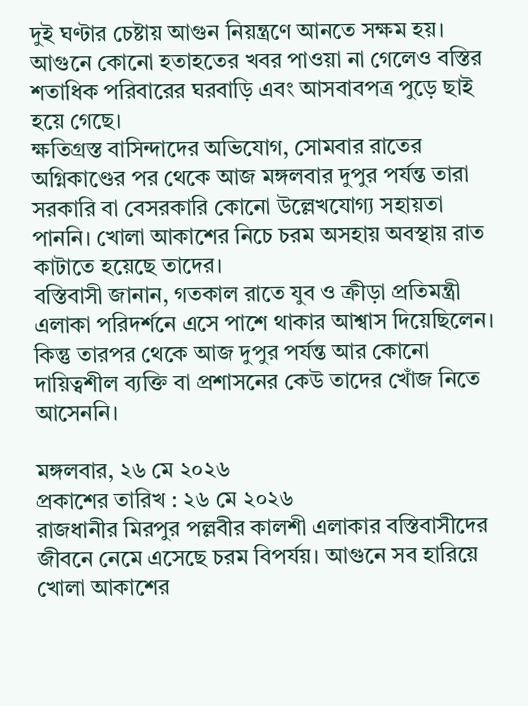দুই ঘণ্টার চেষ্টায় আগুন নিয়ন্ত্রণে আনতে সক্ষম হয়। আগুনে কোনো হতাহতের খবর পাওয়া না গেলেও বস্তির শতাধিক পরিবারের ঘরবাড়ি এবং আসবাবপত্র পুড়ে ছাই হয়ে গেছে।
ক্ষতিগ্রস্ত বাসিন্দাদের অভিযোগ, সোমবার রাতের অগ্নিকাণ্ডের পর থেকে আজ মঙ্গলবার দুপুর পর্যন্ত তারা সরকারি বা বেসরকারি কোনো উল্লেখযোগ্য সহায়তা পাননি। খোলা আকাশের নিচে চরম অসহায় অবস্থায় রাত কাটাতে হয়েছে তাদের।
বস্তিবাসী জানান, গতকাল রাতে যুব ও ক্রীড়া প্রতিমন্ত্রী এলাকা পরিদর্শনে এসে পাশে থাকার আশ্বাস দিয়েছিলেন। কিন্তু তারপর থেকে আজ দুপুর পর্যন্ত আর কোনো দায়িত্বশীল ব্যক্তি বা প্রশাসনের কেউ তাদের খোঁজ নিতে আসেননি।

মঙ্গলবার, ২৬ মে ২০২৬
প্রকাশের তারিখ : ২৬ মে ২০২৬
রাজধানীর মিরপুর পল্লবীর কালশী এলাকার বস্তিবাসীদের জীবনে নেমে এসেছে চরম বিপর্যয়। আগুনে সব হারিয়ে খোলা আকাশের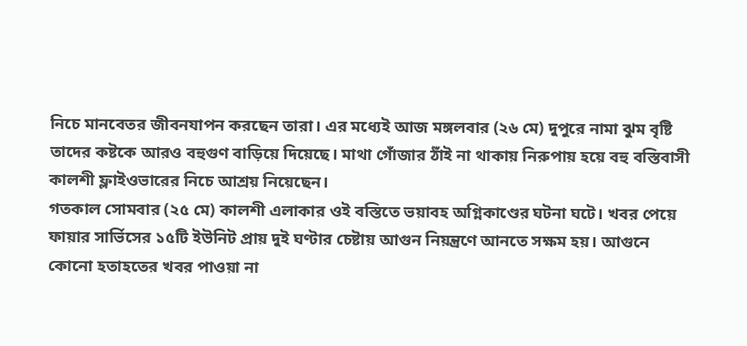নিচে মানবেতর জীবনযাপন করছেন তারা। এর মধ্যেই আজ মঙ্গলবার (২৬ মে) দুপুরে নামা ঝুম বৃষ্টি তাদের কষ্টকে আরও বহুগুণ বাড়িয়ে দিয়েছে। মাথা গোঁজার ঠাঁই না থাকায় নিরুপায় হয়ে বহু বস্তিবাসী কালশী ফ্লাইওভারের নিচে আশ্রয় নিয়েছেন।
গতকাল সোমবার (২৫ মে) কালশী এলাকার ওই বস্তিতে ভয়াবহ অগ্নিকাণ্ডের ঘটনা ঘটে। খবর পেয়ে ফায়ার সার্ভিসের ১৫টি ইউনিট প্রায় দুই ঘণ্টার চেষ্টায় আগুন নিয়ন্ত্রণে আনতে সক্ষম হয়। আগুনে কোনো হতাহতের খবর পাওয়া না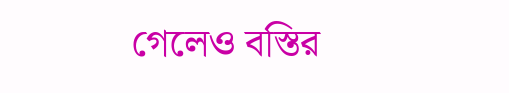গেলেও বস্তির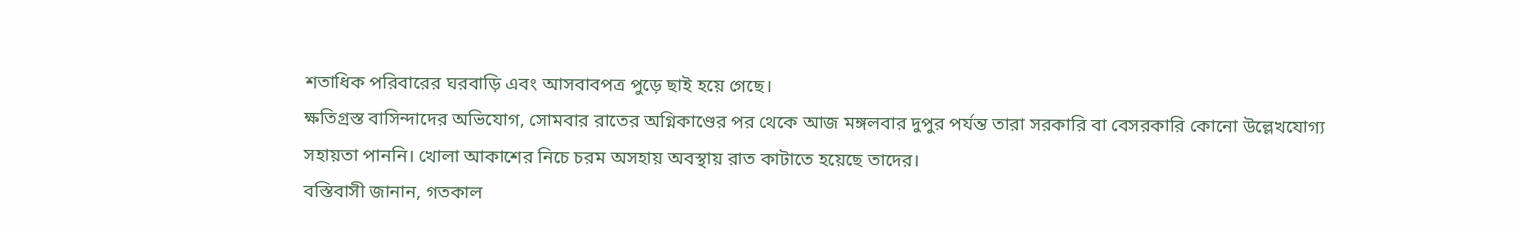শতাধিক পরিবারের ঘরবাড়ি এবং আসবাবপত্র পুড়ে ছাই হয়ে গেছে।
ক্ষতিগ্রস্ত বাসিন্দাদের অভিযোগ, সোমবার রাতের অগ্নিকাণ্ডের পর থেকে আজ মঙ্গলবার দুপুর পর্যন্ত তারা সরকারি বা বেসরকারি কোনো উল্লেখযোগ্য সহায়তা পাননি। খোলা আকাশের নিচে চরম অসহায় অবস্থায় রাত কাটাতে হয়েছে তাদের।
বস্তিবাসী জানান, গতকাল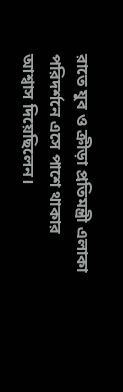রাতে যুব ও ক্রীড়া প্রতিমন্ত্রী এলাকা পরিদর্শনে এসে পাশে থাকার আশ্বাস দিয়েছিলেন।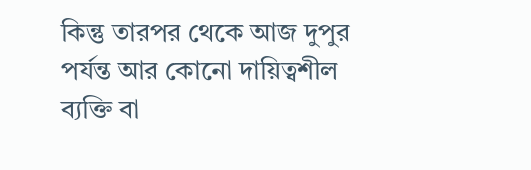কিন্তু তারপর থেকে আজ দুপুর পর্যন্ত আর কোনো দায়িত্বশীল ব্যক্তি বা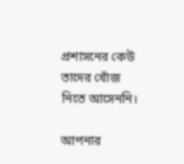প্রশাসনের কেউ তাদের খোঁজ নিতে আসেননি।

আপনার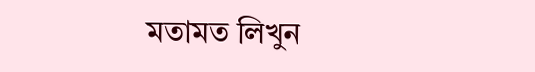মতামত লিখুন